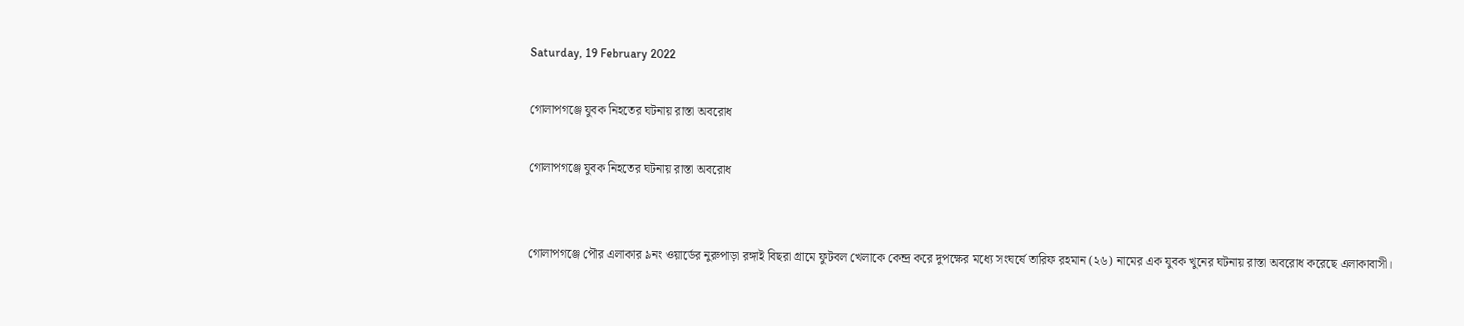Saturday, 19 February 2022

গোলাপগঞ্জে যুবক নিহতের ঘটনায় রাস্তা অবরোধ

গোলাপগঞ্জে যুবক নিহতের ঘটনায় রাস্তা অবরোধ


গোলাপগঞ্জে পৌর এলাকার ৯নং ওয়ার্ডের নুরুপাড়া রঙ্গাই বিছরা গ্রামে ফুটবল খেলাকে কেন্দ্র করে দুপক্ষের মধ্যে সংঘর্ষে তারিফ রহমান (২৬) নামের এক যুবক খুনের ঘটনায় রাস্তা অবরোধ করেছে এলাকাবাসী।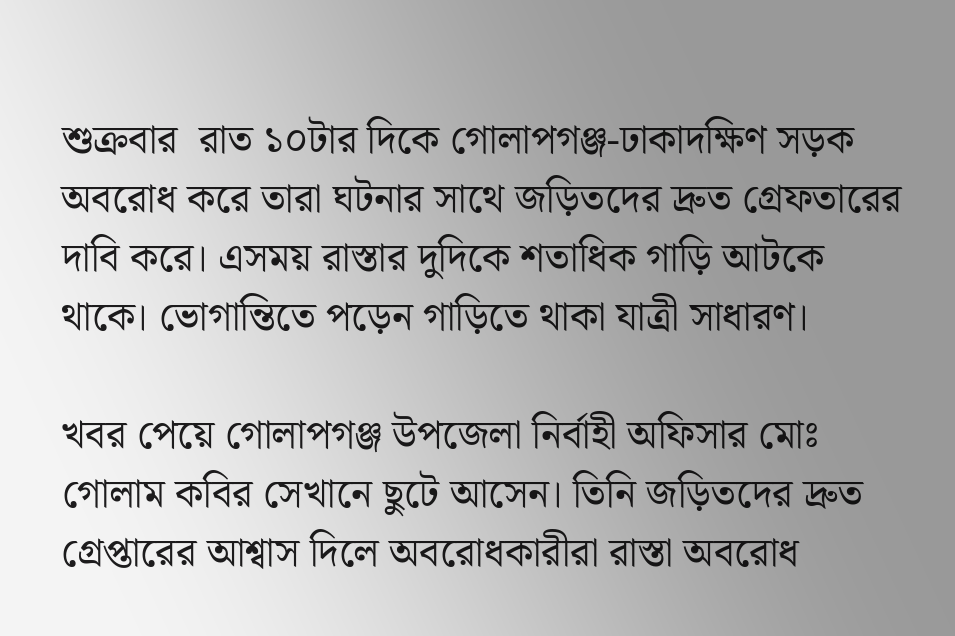শুক্রবার  রাত ১০টার দিকে গোলাপগঞ্জ-ঢাকাদক্ষিণ সড়ক অবরোধ করে তারা ঘটনার সাথে জড়িতদের দ্রুত গ্রেফতারের দাবি করে। এসময় রাস্তার দুদিকে শতাধিক গাড়ি আটকে থাকে। ভোগান্তিতে পড়েন গাড়িতে থাকা যাত্রী সাধারণ।

খবর পেয়ে গোলাপগঞ্জ উপজেলা নির্বাহী অফিসার মোঃ গোলাম কবির সেখানে ছুটে আসেন। তিনি জড়িতদের দ্রুত গ্রেপ্তারের আশ্বাস দিলে অবরোধকারীরা রাস্তা অবরোধ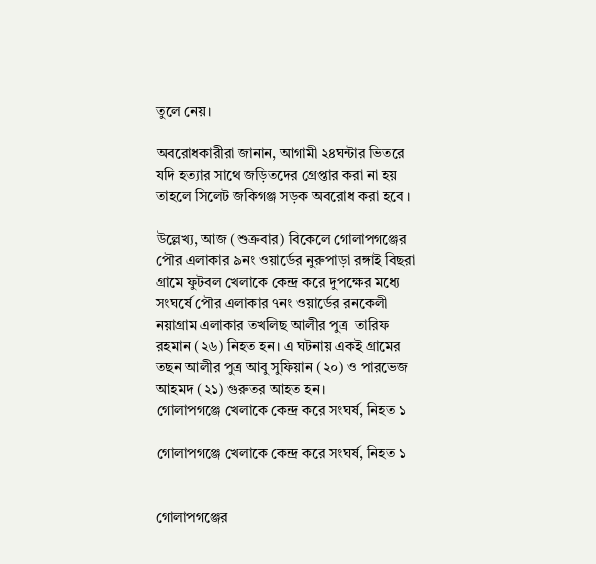তুলে নেয়।

অবরোধকারীরা জানান, আগামী ২৪ঘন্টার ভিতরে যদি হত্যার সাথে জড়িতদের গ্রেপ্তার করা না হয় তাহলে সিলেট জকিগঞ্জ সড়ক অবরোধ করা হবে ।

উল্লেখ্য, আজ (শুক্রবার) বিকেলে গোলাপগঞ্জের পৌর এলাকার ৯নং ওয়ার্ডের নুরুপাড়া রঙ্গাই বিছরা গ্রামে ফুটবল খেলাকে কেন্দ্র করে দুপক্ষের মধ্যে সংঘর্ষে পৌর এলাকার ৭নং ওয়ার্ডের রনকেলী নয়াগ্রাম এলাকার তখলিছ আলীর পুত্র  তারিফ রহমান (২৬) নিহত হন। এ ঘটনায় একই গ্রামের তছন আলীর পুত্র আবু সুফিয়ান (২০) ও পারভেজ আহমদ (২১) গুরুতর আহত হন।
গোলাপগঞ্জে খেলাকে কেন্দ্র করে সংঘর্ষ, নিহত ১

গোলাপগঞ্জে খেলাকে কেন্দ্র করে সংঘর্ষ, নিহত ১


গোলাপগঞ্জের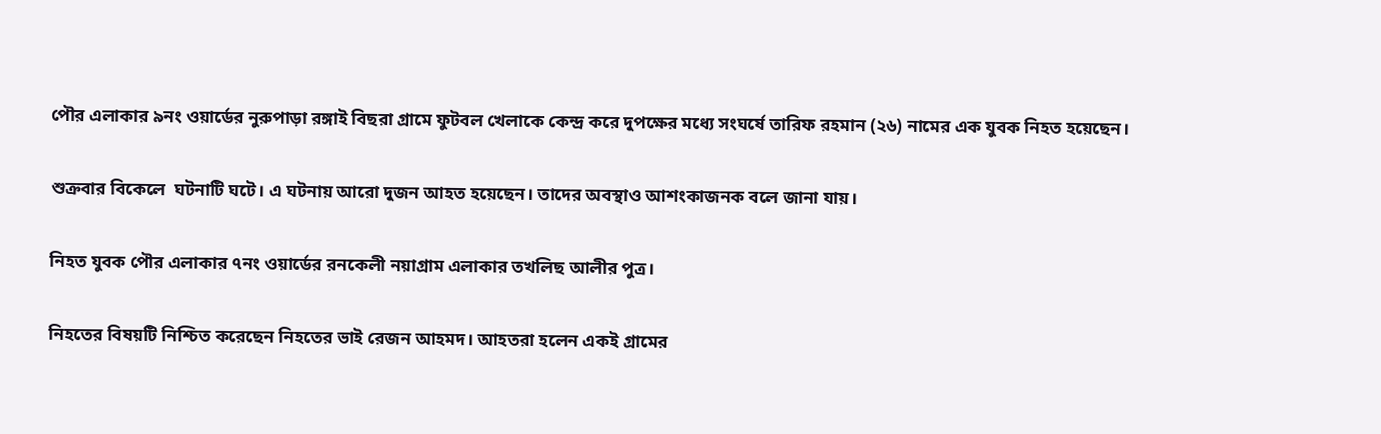পৌর এলাকার ৯নং ওয়ার্ডের নুরুপাড়া রঙ্গাই বিছরা গ্রামে ফুটবল খেলাকে কেন্দ্র করে দুপক্ষের মধ্যে সংঘর্ষে তারিফ রহমান (২৬) নামের এক যুবক নিহত হয়েছেন।

শুক্রবার বিকেলে  ঘটনাটি ঘটে। এ ঘটনায় আরো দুজন আহত হয়েছেন। তাদের অবস্থাও আশংকাজনক বলে জানা যায়।

নিহত যুবক পৌর এলাকার ৭নং ওয়ার্ডের রনকেলী নয়াগ্রাম এলাকার তখলিছ আলীর পুত্র।

নিহতের বিষয়টি নিশ্চিত করেছেন নিহতের ভাই রেজন আহমদ। আহতরা হলেন একই গ্রামের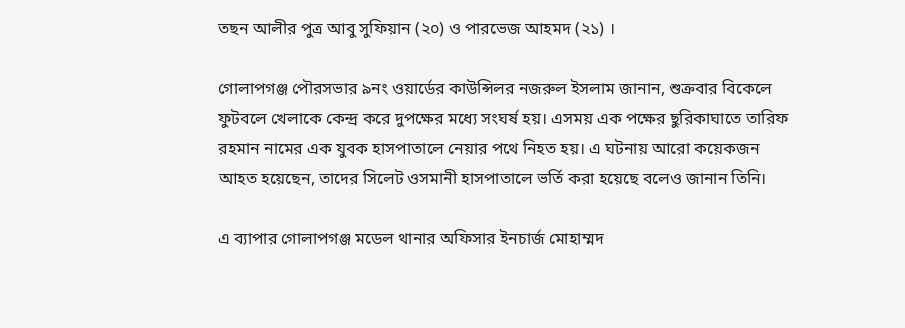তছন আলীর পুত্র আবু সুফিয়ান (২০) ও পারভেজ আহমদ (২১) ।

গোলাপগঞ্জ পৌরসভার ৯নং ওয়ার্ডের কাউন্সিলর নজরুল ইসলাম জানান, শুক্রবার বিকেলে ফুটবলে খেলাকে কেন্দ্র করে দুপক্ষের মধ্যে সংঘর্ষ হয়। এসময় এক পক্ষের ছুরিকাঘাতে তারিফ রহমান নামের এক যুবক হাসপাতালে নেয়ার পথে নিহত হয়। এ ঘটনায় আরো কয়েকজন আহত হয়েছেন, তাদের সিলেট ওসমানী হাসপাতালে ভর্তি করা হয়েছে বলেও জানান তিনি।

এ ব্যাপার গোলাপগঞ্জ মডেল থানার অফিসার ইনচার্জ মোহাম্মদ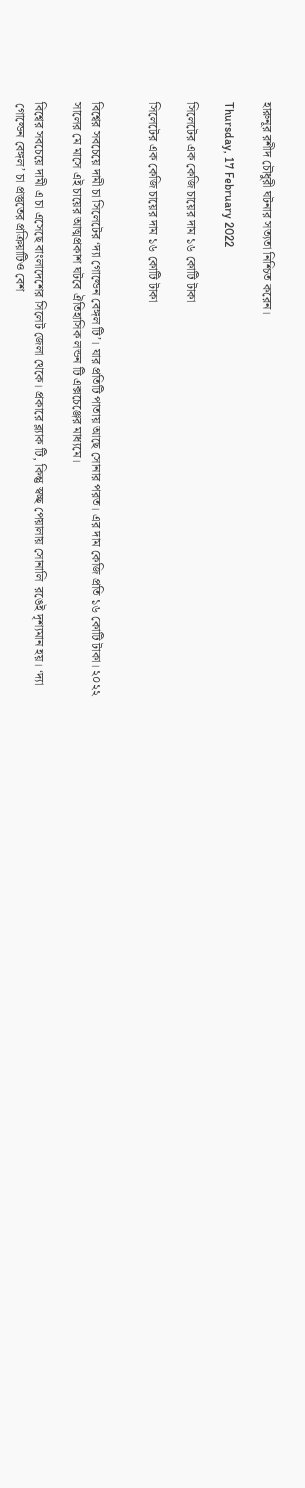হারুনূর রশীদ চৌধুরী ঘটনার সত্যতা নিশ্চিত করেন।

Thursday, 17 February 2022

সিলেটের এক কেজি চায়ের দাম ১৬ কোটি টাকা

সিলেটের এক কেজি চায়ের দাম ১৬ কোটি টাকা


বিশ্বের সবচেয়ে দামী চা সিলেটের ‘দ্যা গোল্ডেন বেঙ্গল টি’। যার প্রতিটি পাতায় আছে সোনার পরত। এর দাম কেজি প্রতি ১৬ কোটি টাকা। ২০২২ সালের মে মাসে এই চায়ের আত্মপ্রকাশ ঘটবে ঐতিহাসিক লন্ডন টি এক্সচেঞ্জের মাধ্যমে।

বিশ্বের সবচেয়ে দামী এ চা এসেছে বাংলাদেশের সিলেট জেলা থেকে। প্রকারে ব্ল্যাক টি, কিন্তু স্বচ্ছ পেয়ালায় সোনালি  রঙেই দৃশ্যমান হয়। ‘দ্যা গোল্ডেন বেঙ্গল’ চা প্রস্তুতের প্রক্রিয়াটিও বেশ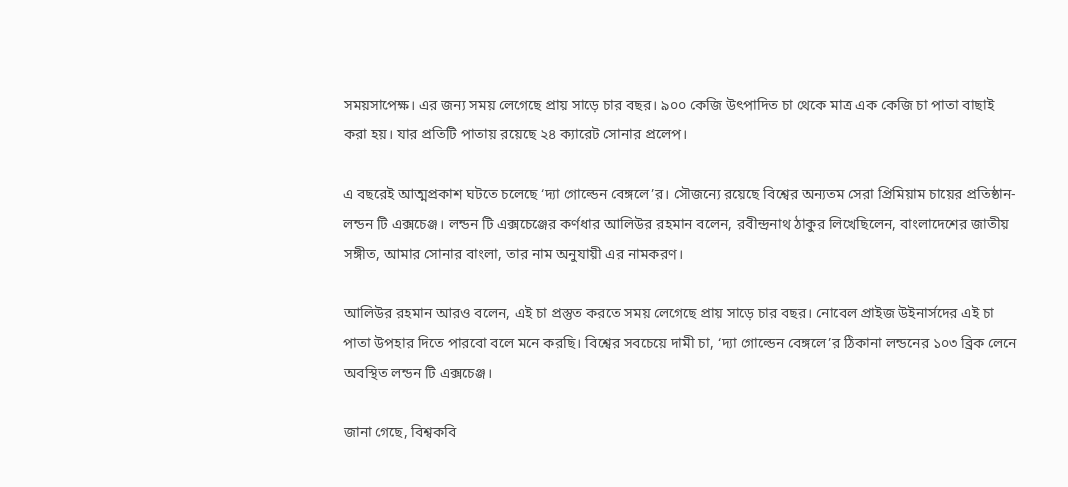সময়সাপেক্ষ। এর জন্য সময় লেগেছে প্রায় সাড়ে চার বছর। ৯০০ কেজি উৎপাদিত চা থেকে মাত্র এক কেজি চা পাতা বাছাই করা হয়। যার প্রতিটি পাতায় রয়েছে ২৪ ক্যারেট সোনার প্রলেপ।

এ বছরেই আত্মপ্রকাশ ঘটতে চলেছে ‘দ্যা গোল্ডেন বেঙ্গলে’র। সৌজন্যে রয়েছে বিশ্বের অন্যতম সেরা প্রিমিয়াম চায়ের প্রতিষ্ঠান- লন্ডন টি এক্সচেঞ্জ। লন্ডন টি এক্সচেঞ্জের কর্ণধার আলিউর রহমান বলেন, রবীন্দ্রনাথ ঠাকুর লিখেছিলেন, বাংলাদেশের জাতীয় সঙ্গীত, আমার সোনার বাংলা, তার নাম অনুযায়ী এর নামকরণ।

আলিউর রহমান আরও বলেন, এই চা প্রস্তুত করতে সময় লেগেছে প্রায় সাড়ে চার বছর। নোবেল প্রাইজ উইনার্সদের এই চা পাতা উপহার দিতে পারবো বলে মনে করছি। বিশ্বের সবচেয়ে দামী চা, ‘দ্যা গোল্ডেন বেঙ্গলে’র ঠিকানা লন্ডনের ১০৩ ব্রিক লেনে অবস্থিত লন্ডন টি এক্সচেঞ্জ।

জানা গেছে, বিশ্বকবি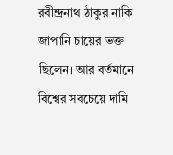রবীন্দ্রনাথ ঠাকুর নাকি জাপানি চায়ের ভক্ত ছিলেন। আর বর্তমানে বিশ্বের সবচেয়ে দামি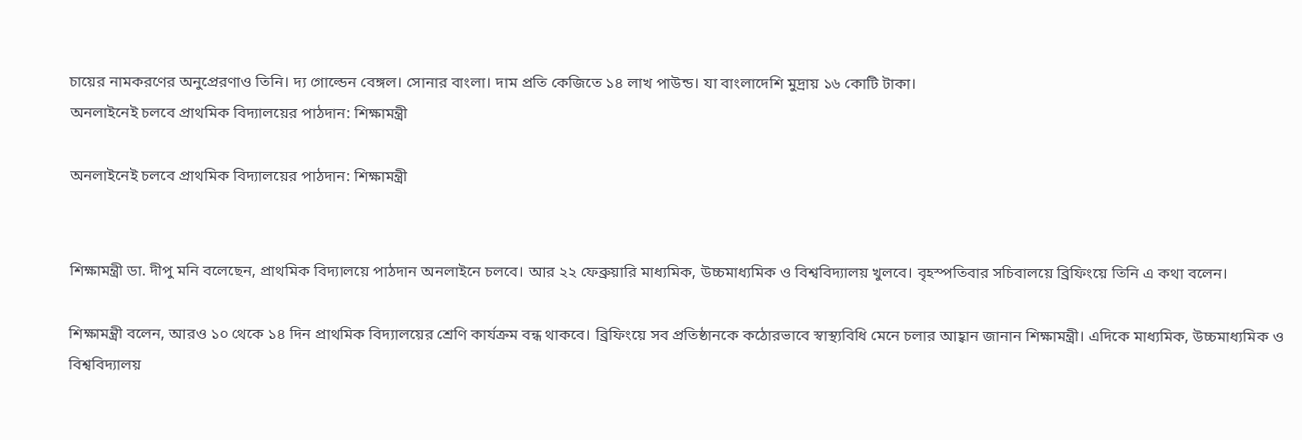চায়ের নামকরণের অনুপ্রেরণাও তিনি। দ্য গোল্ডেন বেঙ্গল। সোনার বাংলা। দাম প্রতি কেজিতে ১৪ লাখ পাউন্ড। যা বাংলাদেশি মুদ্রায় ১৬ কোটি টাকা।
অনলাইনেই চলবে প্রাথমিক বিদ্যালয়ের পাঠদান: শিক্ষামন্ত্রী

অনলাইনেই চলবে প্রাথমিক বিদ্যালয়ের পাঠদান: শিক্ষামন্ত্রী


শিক্ষামন্ত্রী ডা. দীপু মনি বলেছেন, প্রাথমিক বিদ্যালয়ে পাঠদান অনলাইনে চলবে। আর ২২ ফেব্রুয়ারি মাধ্যমিক, উচ্চমাধ্যমিক ও বিশ্ববিদ্যালয় খুলবে। বৃহস্পতিবার সচিবালয়ে ব্রিফিংয়ে তিনি এ কথা বলেন।

শিক্ষামন্ত্রী বলেন, আরও ১০ থেকে ১৪ দিন প্রাথমিক বিদ্যালয়ের শ্রেণি কার্যক্রম বন্ধ থাকবে। ব্রিফিংয়ে সব প্রতিষ্ঠানকে কঠোরভাবে স্বাস্থ্যবিধি মেনে চলার আহ্বান জানান শিক্ষামন্ত্রী। এদিকে মাধ্যমিক, উচ্চমাধ্যমিক ও বিশ্ববিদ্যালয়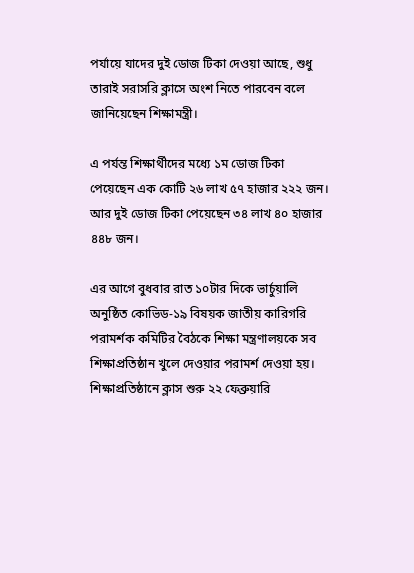পর্যায়ে যাদের দুই ডোজ টিকা দেওয়া আছে, শুধু তারাই সরাসরি ক্লাসে অংশ নিতে পারবেন বলে জানিয়েছেন শিক্ষামন্ত্রী।

এ পর্যন্ত শিক্ষার্থীদের মধ্যে ১ম ডোজ টিকা পেয়েছেন এক কোটি ২৬ লাখ ৫৭ হাজার ২২২ জন। আর দুই ডোজ টিকা পেয়েছেন ৩৪ লাখ ৪০ হাজার ৪৪৮ জন।

এর আগে বুধবার রাত ১০টার দিকে ভার্চুয়ালি অনুষ্ঠিত কোভিড-১৯ বিষয়ক জাতীয় কারিগরি পরামর্শক কমিটির বৈঠকে শিক্ষা মন্ত্রণালয়কে সব শিক্ষাপ্রতিষ্ঠান খুলে দেওয়ার পরামর্শ দেওয়া হয়।
শিক্ষাপ্রতিষ্ঠানে ক্লাস শুরু ২২ ফেব্রুয়ারি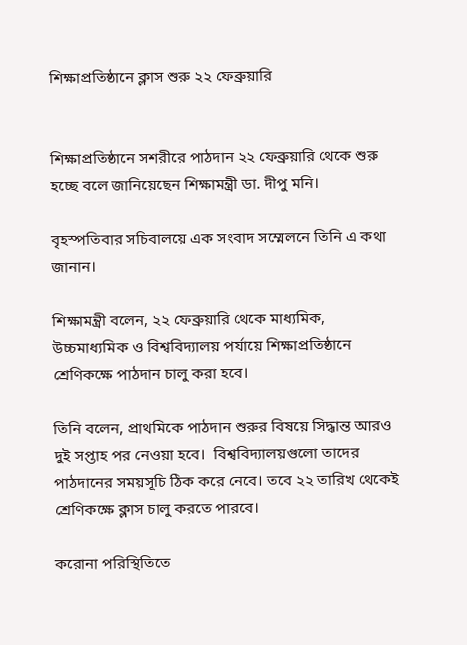শিক্ষাপ্রতিষ্ঠানে ক্লাস শুরু ২২ ফেব্রুয়ারি


শিক্ষাপ্রতিষ্ঠানে সশরীরে পাঠদান ২২ ফেব্রুয়ারি থেকে শুরু হচ্ছে বলে জানিয়েছেন শিক্ষামন্ত্রী ডা. দীপু মনি।

বৃহস্পতিবার সচিবালয়ে এক সংবাদ সম্মেলনে তিনি এ কথা জানান।

শিক্ষামন্ত্রী বলেন, ২২ ফেব্রুয়ারি থেকে মাধ্যমিক, উচ্চমাধ্যমিক ও বিশ্ববিদ্যালয় পর্যায়ে শিক্ষাপ্রতিষ্ঠানে শ্রেণিকক্ষে পাঠদান চালু করা হবে।

তিনি বলেন, প্রাথমিকে পাঠদান শুরুর বিষয়ে সিদ্ধান্ত আরও দুই সপ্তাহ পর নেওয়া হবে।  বিশ্ববিদ্যালয়গুলো তাদের পাঠদানের সময়সূচি ঠিক করে নেবে। তবে ২২ তারিখ থেকেই শ্রেণিকক্ষে ক্লাস চালু করতে পারবে।

করোনা পরিস্থিতিতে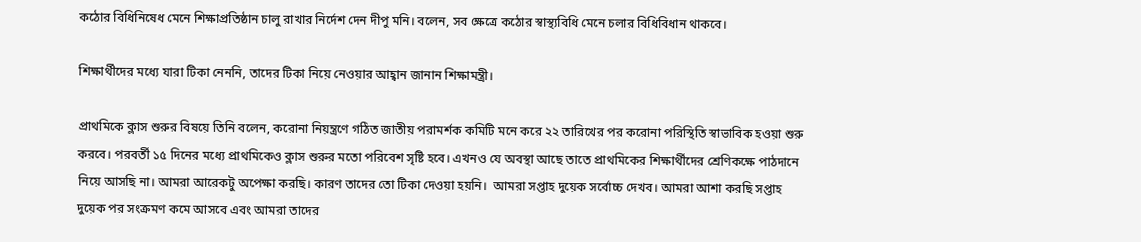কঠোর বিধিনিষেধ মেনে শিক্ষাপ্রতিষ্ঠান চালু রাখার নির্দেশ দেন দীপু মনি। বলেন, সব ক্ষেত্রে কঠোর স্বাস্থ্যবিধি মেনে চলার বিধিবিধান থাকবে।

শিক্ষার্থীদের মধ্যে যারা টিকা নেননি, তাদের টিকা নিয়ে নেওয়ার আহ্বান জানান শিক্ষামন্ত্রী।

প্রাথমিকে ক্লাস শুরুর বিষয়ে তিনি বলেন, করোনা নিয়ন্ত্রণে গঠিত জাতীয় পরামর্শক কমিটি মনে করে ২২ তারিখের পর করোনা পরিস্থিতি স্বাভাবিক হওয়া শুরু করবে। পরবর্তী ১৫ দিনের মধ্যে প্রাথমিকেও ক্লাস শুরুর মতো পরিবেশ সৃষ্টি হবে। এখনও যে অবস্থা আছে তাতে প্রাথমিকের শিক্ষার্থীদের শ্রেণিকক্ষে পাঠদানে নিয়ে আসছি না। আমরা আরেকটু অপেক্ষা করছি। কারণ তাদের তো টিকা দেওয়া হয়নি।  আমরা সপ্তাহ দুয়েক সর্বোচ্চ দেখব। আমরা আশা করছি সপ্তাহ দুয়েক পর সংক্রমণ কমে আসবে এবং আমরা তাদের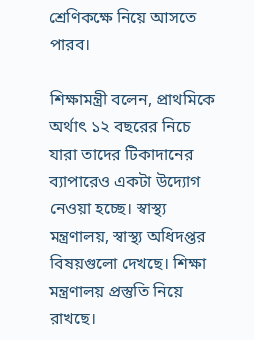শ্রেণিকক্ষে নিয়ে আসতে পারব।

শিক্ষামন্ত্রী বলেন, প্রাথমিকে অর্থাৎ ১২ বছরের নিচে যারা তাদের টিকাদানের ব্যাপারেও একটা উদ্যোগ নেওয়া হচ্ছে। স্বাস্থ্য মন্ত্রণালয়, স্বাস্থ্য অধিদপ্তর বিষয়গুলো দেখছে। শিক্ষা মন্ত্রণালয় প্রস্তুতি নিয়ে রাখছে।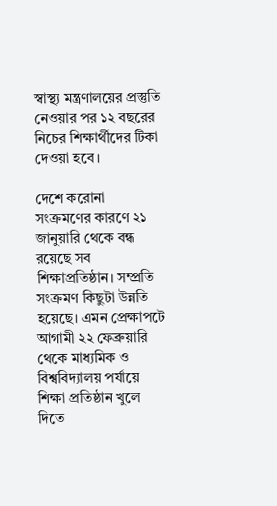স্বাস্থ্য মন্ত্রণালয়ের প্রস্তুতি নেওয়ার পর ১২ বছরের নিচের শিক্ষার্থীদের টিকা দেওয়া হবে।

দেশে করোনা সংক্রমণের কারণে ২১ জানুয়ারি থেকে বন্ধ রয়েছে সব শিক্ষাপ্রতিষ্ঠান। সম্প্রতি সংক্রমণ কিছুটা উন্নতি হয়েছে। এমন প্রেক্ষাপটে আগামী ২২ ফেব্রুয়ারি থেকে মাধ্যমিক ও বিশ্ববিদ্যালয় পর্যায়ে শিক্ষা প্রতিষ্ঠান খুলে দিতে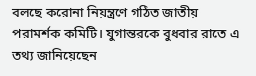বলছে করোনা নিয়ন্ত্রণে গঠিত জাতীয় পরামর্শক কমিটি। যুগান্তরকে বুধবার রাতে এ তথ্য জানিয়েছেন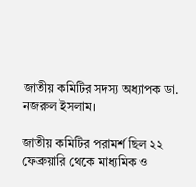জাতীয় কমিটির সদস্য অধ্যাপক ডা. নজরুল ইসলাম।

জাতীয় কমিটির পরামর্শ ছিল ২২ ফেব্রুয়ারি থেকে মাধ্যমিক ও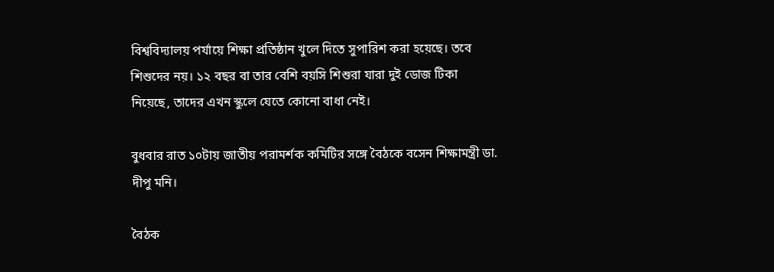বিশ্ববিদ্যালয় পর্যায়ে শিক্ষা প্রতিষ্ঠান খুলে দিতে সুপারিশ করা হয়েছে। তবে শিশুদের নয়। ১২ বছর বা তার বেশি বয়সি শিশুরা যারা দুই ডোজ টিকা নিয়েছে, তাদের এখন স্কুলে যেতে কোনো বাধা নেই।

বুধবার রাত ১০টায় জাতীয় পরামর্শক কমিটির সঙ্গে বৈঠকে বসেন শিক্ষামন্ত্রী ডা. দীপু মনি।

বৈঠক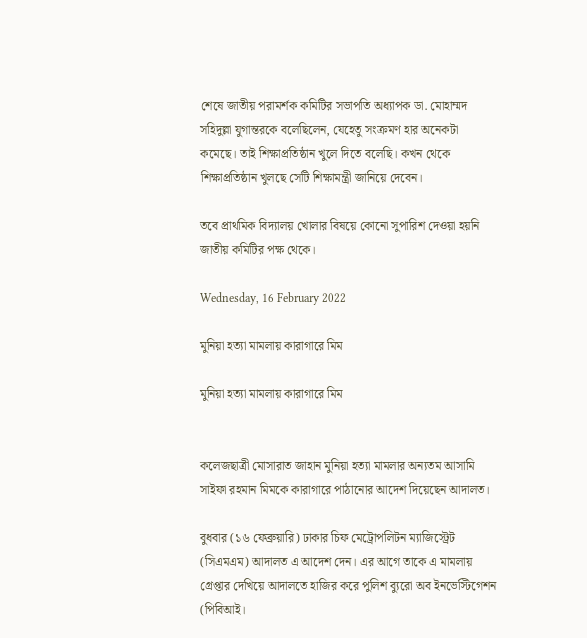শেষে জাতীয় পরামর্শক কমিটির সভাপতি অধ্যাপক ডা. মোহাম্মদ সহিদুল্লা যুগান্তরকে বলেছিলেন, যেহেতু সংক্রমণ হার অনেকটা কমেছে। তাই শিক্ষাপ্রতিষ্ঠান খুলে দিতে বলেছি। কখন থেকে শিক্ষাপ্রতিষ্ঠান খুলছে সেটি শিক্ষামন্ত্রী জানিয়ে দেবেন।

তবে প্রাথমিক বিদ্যালয় খোলার বিষয়ে কোনো সুপারিশ দেওয়া হয়নি জাতীয় কমিটির পক্ষ থেকে।

Wednesday, 16 February 2022

মুনিয়া হত্যা মামলায় কারাগারে মিম

মুনিয়া হত্যা মামলায় কারাগারে মিম


কলেজছাত্রী মোসারাত জাহান মুনিয়া হত্যা মামলার অন্যতম আসামি সাইফা রহমান মিমকে কারাগারে পাঠানোর আদেশ দিয়েছেন আদালত।

বুধবার (১৬ ফেব্রুয়ারি) ঢাকার চিফ মেট্রোপলিটন ম্যাজিস্ট্রেট (সিএমএম) আদালত এ আদেশ দেন। এর আগে তাকে এ মামলায় গ্রেপ্তার দেখিয়ে আদালতে হাজির করে পুলিশ ব্যুরো অব ইনভেস্টিগেশন (পিবিআই।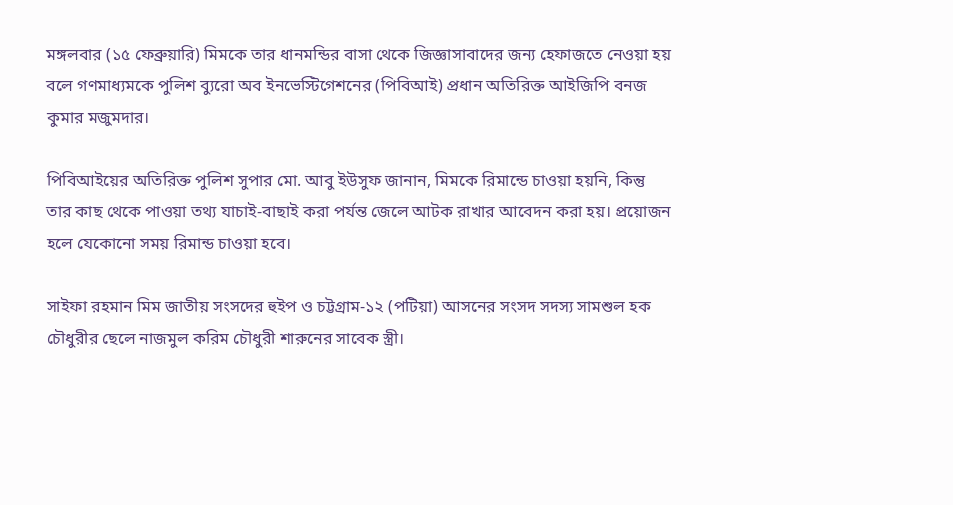মঙ্গলবার (১৫ ফেব্রুয়ারি) মিমকে তার ধানমন্ডির বাসা থেকে জিজ্ঞাসাবাদের জন্য হেফাজতে নেওয়া হয় বলে গণমাধ্যমকে পুলিশ ব্যুরো অব ইনভেস্টিগেশনের (পিবিআই) প্রধান অতিরিক্ত আইজিপি বনজ কুমার মজুমদার।

পিবিআইয়ের অতিরিক্ত পুলিশ সুপার মো. আবু ইউসুফ জানান, মিমকে রিমান্ডে চাওয়া হয়নি, কিন্তু তার কাছ থেকে পাওয়া তথ্য যাচাই-বাছাই করা পর্যন্ত জেলে আটক রাখার আবেদন করা হয়। প্রয়োজন হলে যেকোনো সময় রিমান্ড চাওয়া হবে।

সাইফা রহমান মিম জাতীয় সংসদের হুইপ ও চট্টগ্রাম-১২ (পটিয়া) আসনের সংসদ সদস্য সামশুল হক চৌধুরীর ছেলে নাজমুল করিম চৌধুরী শারুনের সাবেক স্ত্রী।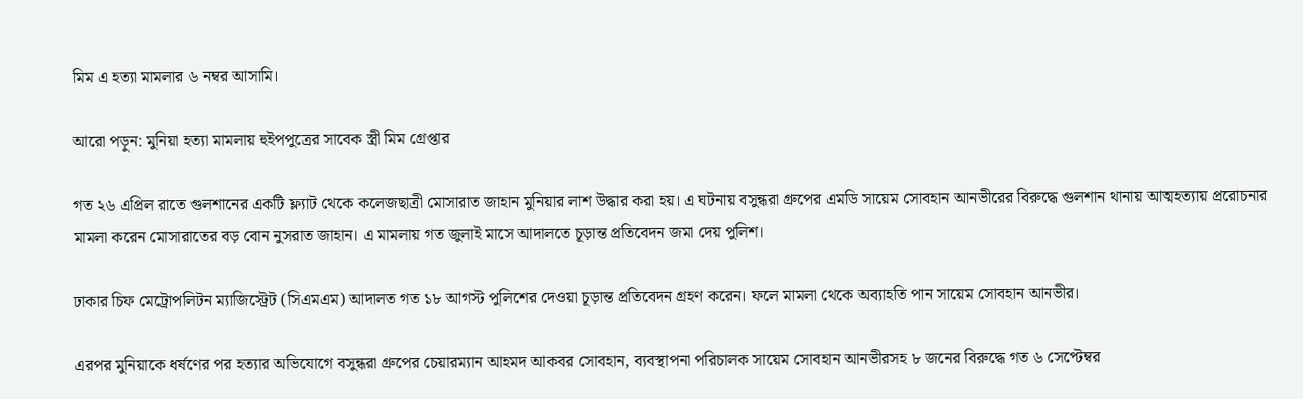মিম এ হত্যা মামলার ৬ নম্বর আসামি।

আরো পড়ুন: মুনিয়া হত্যা মামলায় হুইপপুত্রের সাবেক স্ত্রী মিম গ্রেপ্তার

গত ২৬ এপ্রিল রাতে গুলশানের একটি ফ্ল্যাট থেকে কলেজছাত্রী মোসারাত জাহান মুনিয়ার লাশ উদ্ধার করা হয়। এ ঘটনায় বসুন্ধরা গ্রুপের এমডি সায়েম সোবহান আনভীরের বিরুদ্ধে গুলশান থানায় আত্মহত্যায় প্ররোচনার মামলা করেন মোসারাতের বড় বোন নুসরাত জাহান। এ মামলায় গত জুলাই মাসে আদালতে চূড়ান্ত প্রতিবেদন জমা দেয় পুলিশ।

ঢাকার চিফ মেট্রোপলিটন ম্যাজিস্ট্রেট (সিএমএম) আদালত গত ১৮ আগস্ট পুলিশের দেওয়া চূড়ান্ত প্রতিবেদন গ্রহণ করেন। ফলে মামলা থেকে অব্যাহতি পান সায়েম সোবহান আনভীর।

এরপর মুনিয়াকে ধর্ষণের পর হত্যার অভিযোগে বসুন্ধরা গ্রুপের চেয়ারম্যান আহমদ আকবর সোবহান, ব্যবস্থাপনা পরিচালক সায়েম সোবহান আনভীরসহ ৮ জনের বিরুদ্ধে গত ৬ সেপ্টেম্বর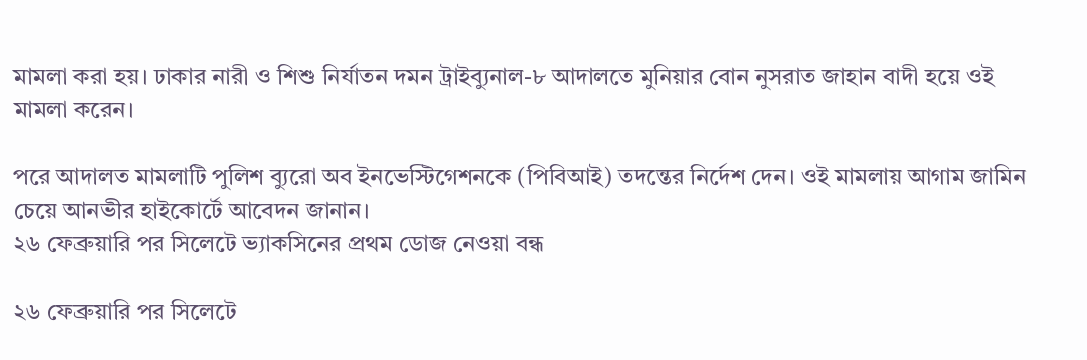মামলা করা হয়। ঢাকার নারী ও শিশু নির্যাতন দমন ট্রাইব্যুনাল-৮ আদালতে মুনিয়ার বোন নুসরাত জাহান বাদী হয়ে ওই মামলা করেন।

পরে আদালত মামলাটি পুলিশ ব্যুরো অব ইনভেস্টিগেশনকে (পিবিআই) তদন্তের নির্দেশ দেন। ওই মামলায় আগাম জামিন চেয়ে আনভীর হাইকোর্টে আবেদন জানান।
২৬ ফেব্রুয়ারি পর সিলেটে ভ্যাকসিনের প্রথম ডোজ নেওয়া বন্ধ

২৬ ফেব্রুয়ারি পর সিলেটে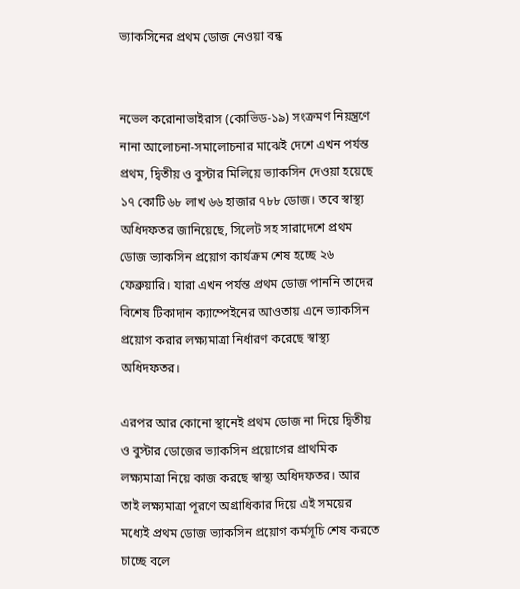ভ্যাকসিনের প্রথম ডোজ নেওয়া বন্ধ


নভেল করোনাভাইরাস (কোভিড-১৯) সংক্রমণ নিয়ন্ত্রণে নানা আলোচনা-সমালোচনার মাঝেই দেশে এখন পর্যন্ত প্রথম, দ্বিতীয় ও বুস্টার মিলিয়ে ভ্যাকসিন দেওয়া হয়েছে ১৭ কোটি ৬৮ লাখ ৬৬ হাজার ৭৮৮ ডোজ। তবে স্বাস্থ্য অধিদফতর জানিয়েছে, সিলেট সহ সারাদেশে প্রথম ডোজ ভ্যাকসিন প্রয়োগ কার্যক্রম শেষ হচ্ছে ২৬ ফেব্রুয়ারি। যারা এখন পর্যন্ত প্রথম ডোজ পাননি তাদের বিশেষ টিকাদান ক্যাম্পেইনের আওতায় এনে ভ্যাকসিন প্রয়োগ করার লক্ষ্যমাত্রা নির্ধারণ করেছে স্বাস্থ্য অধিদফতর।

এরপর আর কোনো স্থানেই প্রথম ডোজ না দিয়ে দ্বিতীয় ও বুস্টার ডোজের ভ্যাকসিন প্রয়োগের প্রাথমিক লক্ষ্যমাত্রা নিয়ে কাজ করছে স্বাস্থ্য অধিদফতর। আর তাই লক্ষ্যমাত্রা পূরণে অগ্রাধিকার দিয়ে এই সময়ের মধ্যেই প্রথম ডোজ ভ্যাকসিন প্রয়োগ কর্মসূচি শেষ করতে চাচ্ছে বলে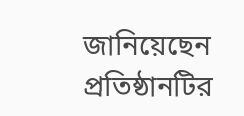জানিয়েছেন প্রতিষ্ঠানটির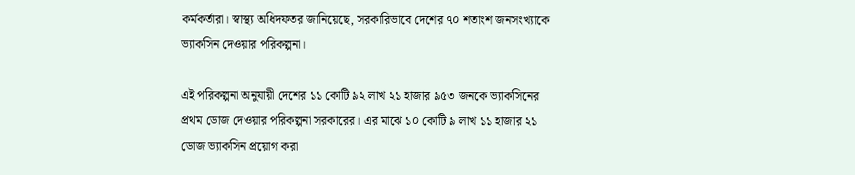কর্মকর্তারা। স্বাস্থ্য অধিদফতর জানিয়েছে, সরকারিভাবে দেশের ৭০ শতাংশ জনসংখ্যাকে ভ্যাকসিন দেওয়ার পরিকল্পনা।

এই পরিকল্পনা অনুযায়ী দেশের ১১ কোটি ৯২ লাখ ২১ হাজার ৯৫৩ জনকে ভ্যাকসিনের প্রথম ডোজ দেওয়ার পরিকল্পনা সরকারের। এর মাঝে ১০ কোটি ৯ লাখ ১১ হাজার ২১ ডোজ ভ্যাকসিন প্রয়োগ করা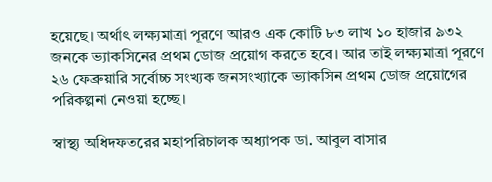হয়েছে। অর্থাৎ লক্ষ্যমাত্রা পূরণে আরও এক কোটি ৮৩ লাখ ১০ হাজার ৯৩২ জনকে ভ্যাকসিনের প্রথম ডোজ প্রয়োগ করতে হবে। আর তাই লক্ষ্যমাত্রা পূরণে ২৬ ফেব্রুয়ারি সর্বোচ্চ সংখ্যক জনসংখ্যাকে ভ্যাকসিন প্রথম ডোজ প্রয়োগের পরিকল্পনা নেওয়া হচ্ছে।

স্বাস্থ্য অধিদফতরের মহাপরিচালক অধ্যাপক ডা. আবুল বাসার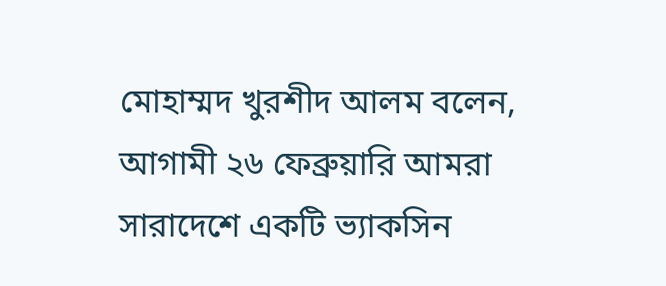মোহাম্মদ খুরশীদ আলম বলেন, আগামী ২৬ ফেব্রুয়ারি আমরা সারাদেশে একটি ভ্যাকসিন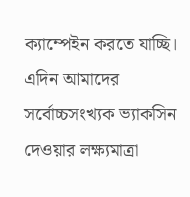ক্যাম্পেইন করতে যাচ্ছি। এদিন আমাদের সর্বোচ্চসংখ্যক ভ্যাকসিন দেওয়ার লক্ষ্যমাত্রা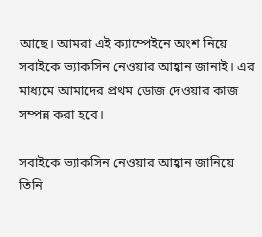আছে। আমরা এই ক্যাম্পেইনে অংশ নিয়ে সবাইকে ভ্যাকসিন নেওয়ার আহ্বান জানাই। এর মাধ্যমে আমাদের প্রথম ডোজ দেওয়ার কাজ সম্পন্ন করা হবে।

সবাইকে ভ্যাকসিন নেওয়ার আহ্বান জানিয়ে তিনি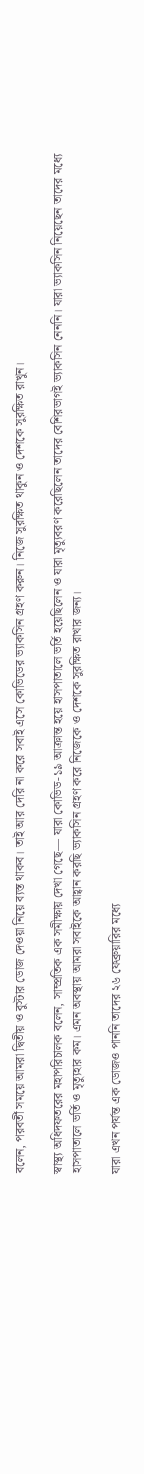বলেন, পরবর্তী সময়ে আমরা দ্বিতীয় ও বুস্টার ডোজ দেওয়া নিয়ে ব্যস্ত থাকব। তাই আর দেরি না করে সবাই এসে কোভিডের ভ্যাকসিন গ্রহণ করুন। নিজে সুরক্ষিত থাকুন ও দেশকে সুরক্ষিত রাখুন।

স্বাস্থ্য অধিদফতরের মহাপরিচালক বলেন, সাম্প্রতিক এক সমীক্ষায় দেখা গেছে— যারা কোভিড-১৯ আক্রান্ত হয়ে হাসপাতালে ভর্তি হয়েছিলেন ও যারা মৃত্যুবরণ করেছিলেন তাদের বেশিরভাগই ভ্যাকসিন নেননি। যারা ভ্যাকসিন নিয়েছেন তাদের মধ্যে হাসপাতালে ভর্তি ও মৃত্যুহার কম। এমন অবস্থায় আমরা সবাইকে আহ্বান করছি ভ্যাকসিন গ্রহণ করে নিজেকে ও দেশকে সুরক্ষিত রাখার জন্য।

যারা এখন পর্যন্ত এক ডোজও পাননি তাদের ২৬ ফেব্রুয়ারির মধ্যে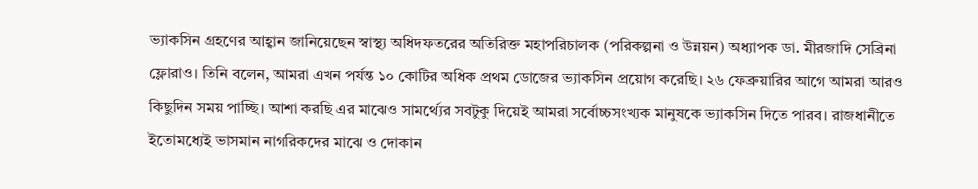ভ্যাকসিন গ্রহণের আহ্বান জানিয়েছেন স্বাস্থ্য অধিদফতরের অতিরিক্ত মহাপরিচালক (পরিকল্পনা ও উন্নয়ন) অধ্যাপক ডা. মীরজাদি সেব্রিনা ফ্লোরাও। তিনি বলেন, আমরা এখন পর্যন্ত ১০ কোটির অধিক প্রথম ডোজের ভ্যাকসিন প্রয়োগ করেছি। ২৬ ফেব্রুয়ারির আগে আমরা আরও কিছুদিন সময় পাচ্ছি। আশা করছি এর মাঝেও সামর্থ্যের সবটুকু দিয়েই আমরা সর্বোচ্চসংখ্যক মানুষকে ভ্যাকসিন দিতে পারব। রাজধানীতে ইতোমধ্যেই ভাসমান নাগরিকদের মাঝে ও দোকান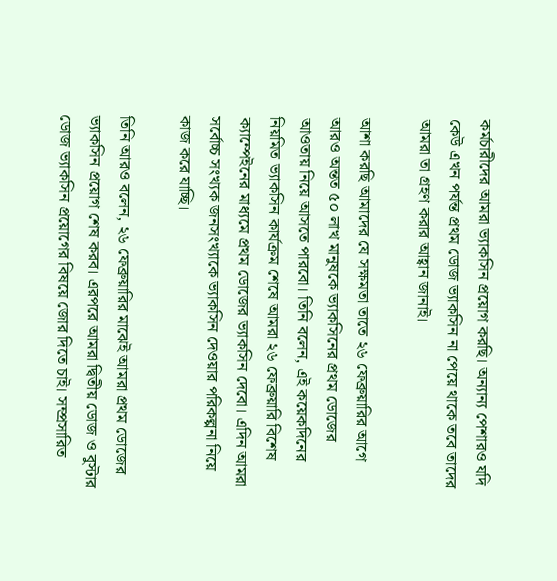কর্মচারীদের আমরা ভ্যাকসিন প্রয়োগ করছি। অন্যান্য পেশারও যদি কেউ এখন পর্যন্ত প্রথম ডোজ ভ্যাকসিন না পেয়ে থাকে তবে তাদের আমরা তা গ্রহণ করার আহ্বান জানাই।

আশা করছি আমাদের যে সক্ষমতা তাতে ২৬ ফেব্রুয়ারির আগে আরও অন্তত ৫০ লাখ মানুষকে ভ্যাকসিনের প্রথম ডোজের আওতায় নিয়ে আসতে পারবো। তিনি বলেন, এই কয়েকদিনের নিয়মিত ভ্যাকসিন কার্যক্রম শেষে আমরা ২৬ ফেব্রুয়ারি বিশেষ ক্যাম্পেইনের মাধ্যমে প্রথম ডোজের ভ্যাকসিন দেবো। এদিন আমরা সর্বোচ্চ সংখ্যক জনসংখ্যাকে ভ্যাকসিন দেওয়ার পরিকল্পনা নিয়ে কাজ করে যাচ্ছি।

তিনি আরও বলেন, ২৬ ফেব্রুয়ারির মাঝেই আমরা প্রথম ডোজের ভ্যাকসিন প্রয়োগ শেষ করব। এরপরে আমরা দ্বিতীয় ডোজ ও বুস্টার ডোজ ভ্যাকসিন প্রয়োগের বিষয়ে জোর দিতে চাই। সম্প্রসারিত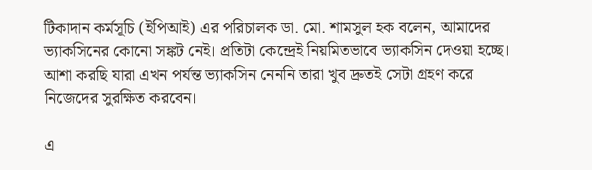টিকাদান কর্মসূচি (ইপিআই) এর পরিচালক ডা. মো. শামসুল হক বলেন, আমাদের ভ্যাকসিনের কোনো সঙ্কট নেই। প্রতিটা কেন্দ্রেই নিয়মিতভাবে ভ্যাকসিন দেওয়া হচ্ছে। আশা করছি যারা এখন পর্যন্ত ভ্যাকসিন নেননি তারা খুব দ্রুতই সেটা গ্রহণ করে নিজেদের সুরক্ষিত করবেন।

এ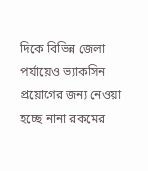দিকে বিভিন্ন জেলা পর্যায়েও ভ্যাকসিন প্রয়োগের জন্য নেওয়া হচ্ছে নানা রকমের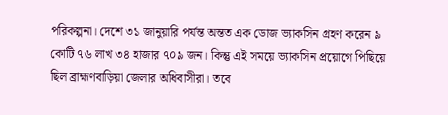পরিকল্পনা। দেশে ৩১ জানুয়ারি পর্যন্ত অন্তত এক ডোজ ভ্যাকসিন গ্রহণ করেন ৯ কোটি ৭৬ লাখ ৩৪ হাজার ৭০৯ জন। কিন্তু এই সময়ে ভ্যাকসিন প্রয়োগে পিছিয়ে ছিল ব্রাহ্মণবাড়িয়া জেলার অধিবাসীরা। তবে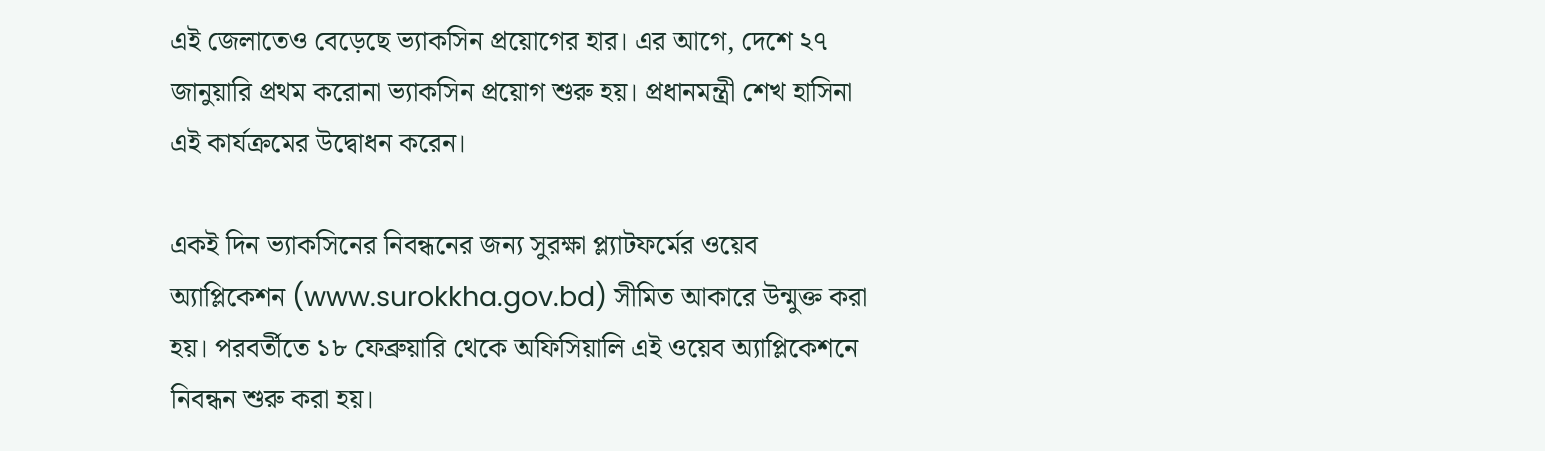এই জেলাতেও বেড়েছে ভ্যাকসিন প্রয়োগের হার। এর আগে, দেশে ২৭ জানুয়ারি প্রথম করোনা ভ্যাকসিন প্রয়োগ শুরু হয়। প্রধানমন্ত্রী শেখ হাসিনা এই কার্যক্রমের উদ্বোধন করেন।

একই দিন ভ্যাকসিনের নিবন্ধনের জন্য সুরক্ষা প্ল্যাটফর্মের ওয়েব অ্যাপ্লিকেশন (www.surokkha.gov.bd) সীমিত আকারে উন্মুক্ত করা হয়। পরবর্তীতে ১৮ ফেব্রুয়ারি থেকে অফিসিয়ালি এই ওয়েব অ্যাপ্লিকেশনে নিবন্ধন শুরু করা হয়।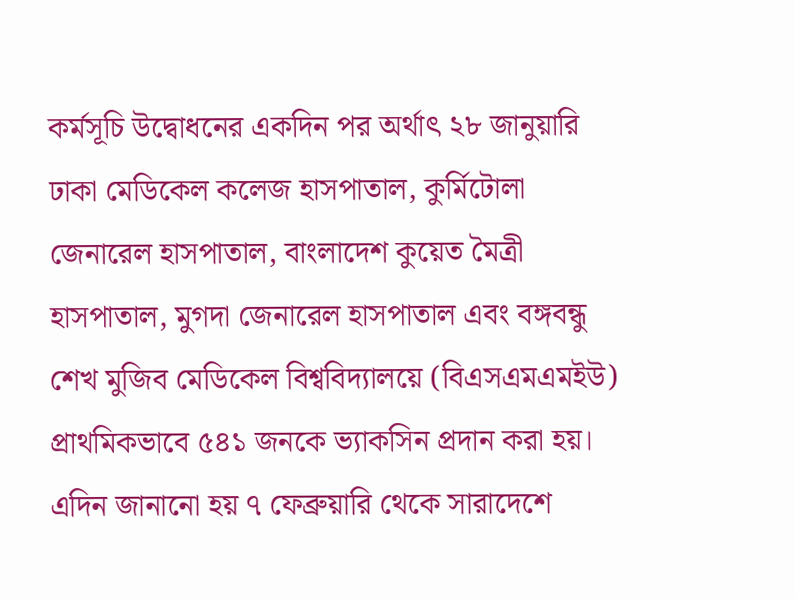কর্মসূচি উদ্বোধনের একদিন পর অর্থাৎ ২৮ জানুয়ারি ঢাকা মেডিকেল কলেজ হাসপাতাল, কুর্মিটোলা জেনারেল হাসপাতাল, বাংলাদেশ কুয়েত মৈত্রী হাসপাতাল, মুগদা জেনারেল হাসপাতাল এবং বঙ্গবন্ধু শেখ মুজিব মেডিকেল বিশ্ববিদ্যালয়ে (বিএসএমএমইউ) প্রাথমিকভাবে ৫৪১ জনকে ভ্যাকসিন প্রদান করা হয়। এদিন জানানো হয় ৭ ফেব্রুয়ারি থেকে সারাদেশে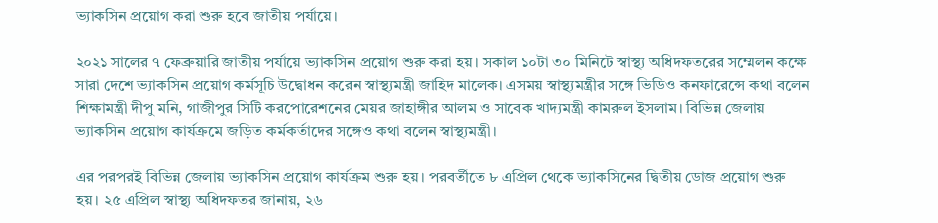ভ্যাকসিন প্রয়োগ করা শুরু হবে জাতীয় পর্যায়ে।

২০২১ সালের ৭ ফেব্রুয়ারি জাতীয় পর্যায়ে ভ্যাকসিন প্রয়োগ শুরু করা হয়। সকাল ১০টা ৩০ মিনিটে স্বাস্থ্য অধিদফতরের সম্মেলন কক্ষে সারা দেশে ভ্যাকসিন প্রয়োগ কর্মসূচি উদ্বোধন করেন স্বাস্থ্যমন্ত্রী জাহিদ মালেক। এসময় স্বাস্থ্যমন্ত্রীর সঙ্গে ভিডিও কনফারেন্সে কথা বলেন শিক্ষামন্ত্রী দীপু মনি, গাজীপুর সিটি করপোরেশনের মেয়র জাহাঙ্গীর আলম ও সাবেক খাদ্যমন্ত্রী কামরুল ইসলাম। বিভিন্ন জেলায় ভ্যাকসিন প্রয়োগ কার্যক্রমে জড়িত কর্মকর্তাদের সঙ্গেও কথা বলেন স্বাস্থ্যমন্ত্রী।

এর পরপরই বিভিন্ন জেলায় ভ্যাকসিন প্রয়োগ কার্যক্রম শুরু হয়। পরবর্তীতে ৮ এপ্রিল থেকে ভ্যাকসিনের দ্বিতীয় ডোজ প্রয়োগ শুরু হয়। ২৫ এপ্রিল স্বাস্থ্য অধিদফতর জানায়, ২৬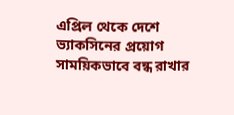এপ্রিল থেকে দেশে ভ্যাকসিনের প্রয়োগ সাময়িকভাবে বন্ধ রাখার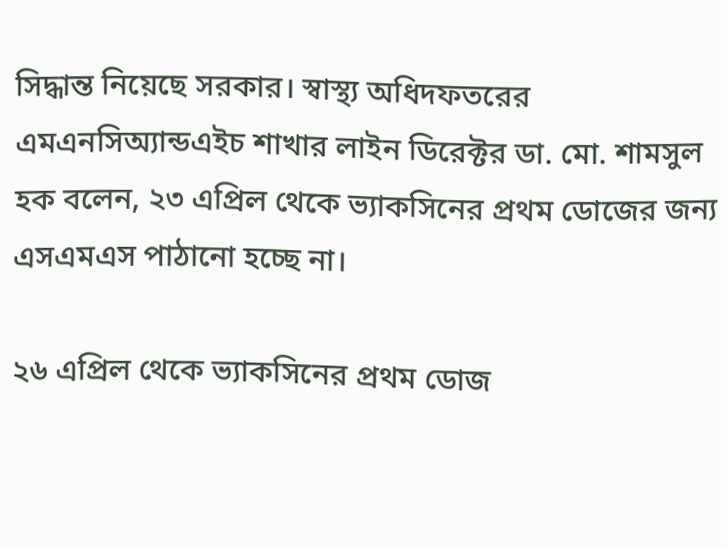সিদ্ধান্ত নিয়েছে সরকার। স্বাস্থ্য অধিদফতরের এমএনসিঅ্যান্ডএইচ শাখার লাইন ডিরেক্টর ডা. মো. শামসুল হক বলেন, ২৩ এপ্রিল থেকে ভ্যাকসিনের প্রথম ডোজের জন্য এসএমএস পাঠানো হচ্ছে না।

২৬ এপ্রিল থেকে ভ্যাকসিনের প্রথম ডোজ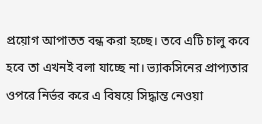প্রয়োগ আপাতত বন্ধ করা হচ্ছে। তবে এটি চালু কবে হবে তা এখনই বলা যাচ্ছে না। ভ্যাকসিনের প্রাপ্যতার ওপরে নির্ভর করে এ বিষয়ে সিদ্ধান্ত নেওয়া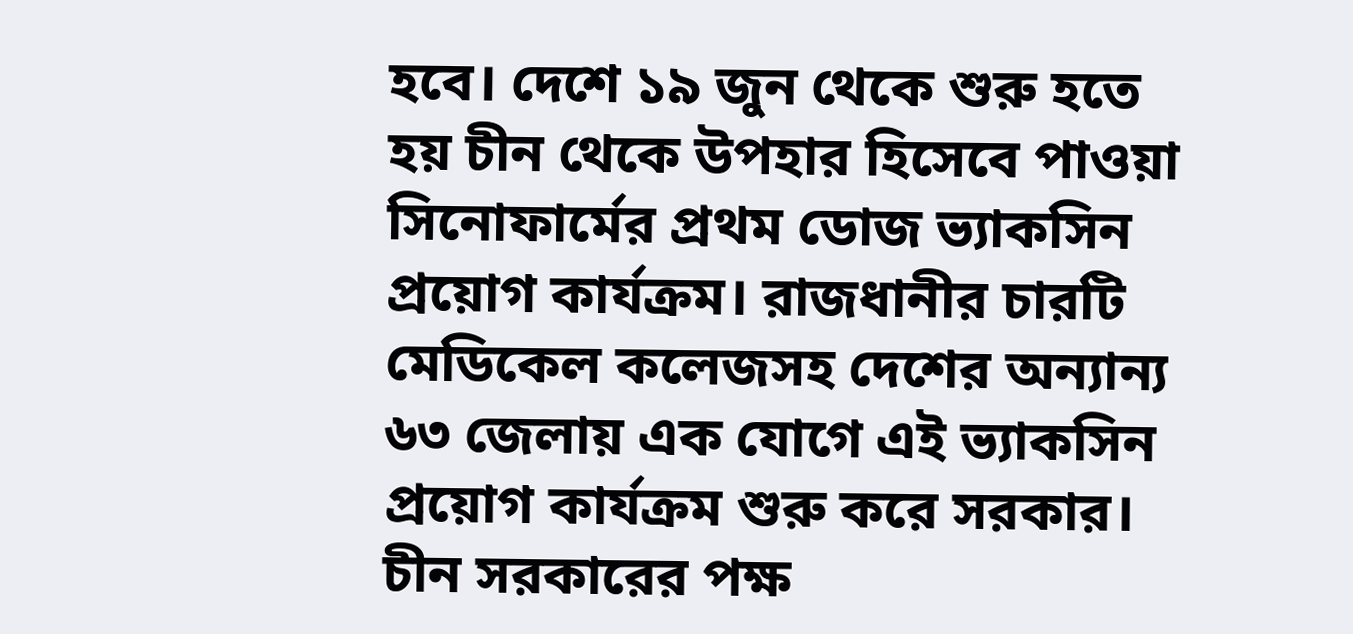হবে। দেশে ১৯ জুন থেকে শুরু হতে হয় চীন থেকে উপহার হিসেবে পাওয়া সিনোফার্মের প্রথম ডোজ ভ্যাকসিন প্রয়োগ কার্যক্রম। রাজধানীর চারটি মেডিকেল কলেজসহ দেশের অন্যান্য ৬৩ জেলায় এক যোগে এই ভ্যাকসিন প্রয়োগ কার্যক্রম শুরু করে সরকার। চীন সরকারের পক্ষ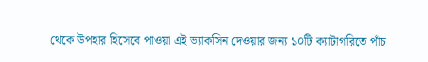থেকে উপহার হিসেবে পাওয়া এই ভ্যাকসিন দেওয়ার জন্য ১০টি ক্যাটাগরিতে পাঁচ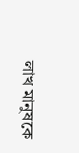লাখ মানুষকে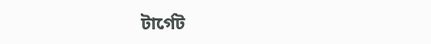টার্গেট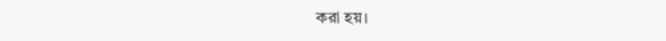করা হয়।